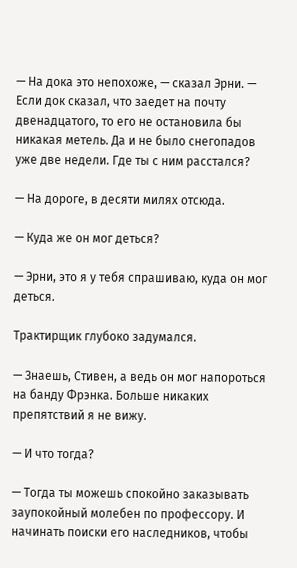— На дока это непохоже, — сказал Эрни. — Если док сказал, что заедет на почту двенадцатого, то его не остановила бы никакая метель. Да и не было снегопадов уже две недели. Где ты с ним расстался?

— На дороге, в десяти милях отсюда.

— Куда же он мог деться?

— Эрни, это я у тебя спрашиваю, куда он мог деться.

Трактирщик глубоко задумался.

— Знаешь, Стивен, а ведь он мог напороться на банду Фрэнка. Больше никаких препятствий я не вижу.

— И что тогда?

— Тогда ты можешь спокойно заказывать заупокойный молебен по профессору. И начинать поиски его наследников, чтобы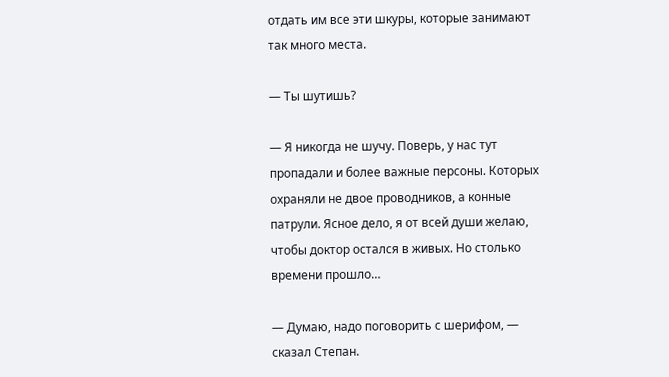отдать им все эти шкуры, которые занимают так много места.

— Ты шутишь?

— Я никогда не шучу. Поверь, у нас тут пропадали и более важные персоны. Которых охраняли не двое проводников, а конные патрули. Ясное дело, я от всей души желаю, чтобы доктор остался в живых. Но столько времени прошло…

— Думаю, надо поговорить с шерифом, — сказал Степан.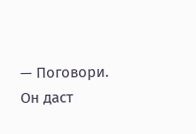— Поговори. Он даст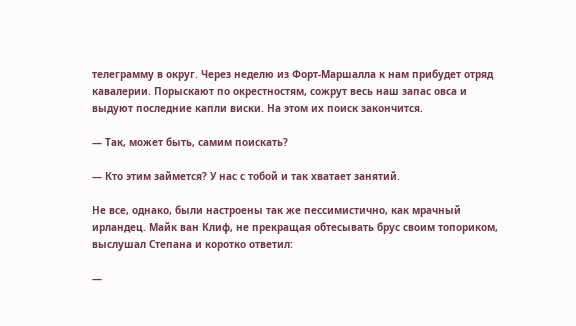телеграмму в округ. Через неделю из Форт-Маршалла к нам прибудет отряд кавалерии. Порыскают по окрестностям, сожрут весь наш запас овса и выдуют последние капли виски. На этом их поиск закончится.

— Так, может быть, самим поискать?

— Кто этим займется? У нас с тобой и так хватает занятий.

Не все, однако, были настроены так же пессимистично, как мрачный ирландец. Майк ван Клиф, не прекращая обтесывать брус своим топориком, выслушал Степана и коротко ответил:

—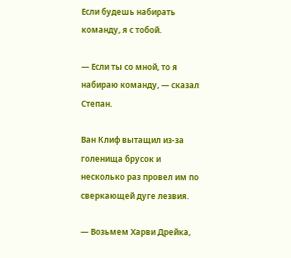Если будешь набирать команду, я с тобой.

— Если ты со мной, то я набираю команду, — сказал Степан.

Ван Клиф вытащил из-за голенища брусок и несколько раз провел им по сверкающей дуге лезвия.

— Возьмем Харви Дрейка,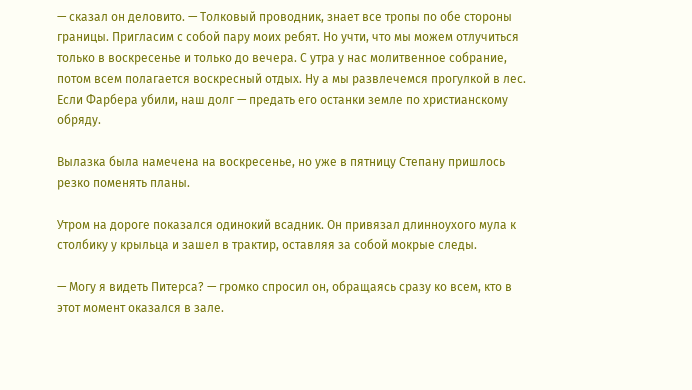— сказал он деловито. — Толковый проводник, знает все тропы по обе стороны границы. Пригласим с собой пару моих ребят. Но учти, что мы можем отлучиться только в воскресенье и только до вечера. С утра у нас молитвенное собрание, потом всем полагается воскресный отдых. Ну а мы развлечемся прогулкой в лес. Если Фарбера убили, наш долг — предать его останки земле по христианскому обряду.

Вылазка была намечена на воскресенье, но уже в пятницу Степану пришлось резко поменять планы.

Утром на дороге показался одинокий всадник. Он привязал длинноухого мула к столбику у крыльца и зашел в трактир, оставляя за собой мокрые следы.

— Могу я видеть Питерса? — громко спросил он, обращаясь сразу ко всем, кто в этот момент оказался в зале.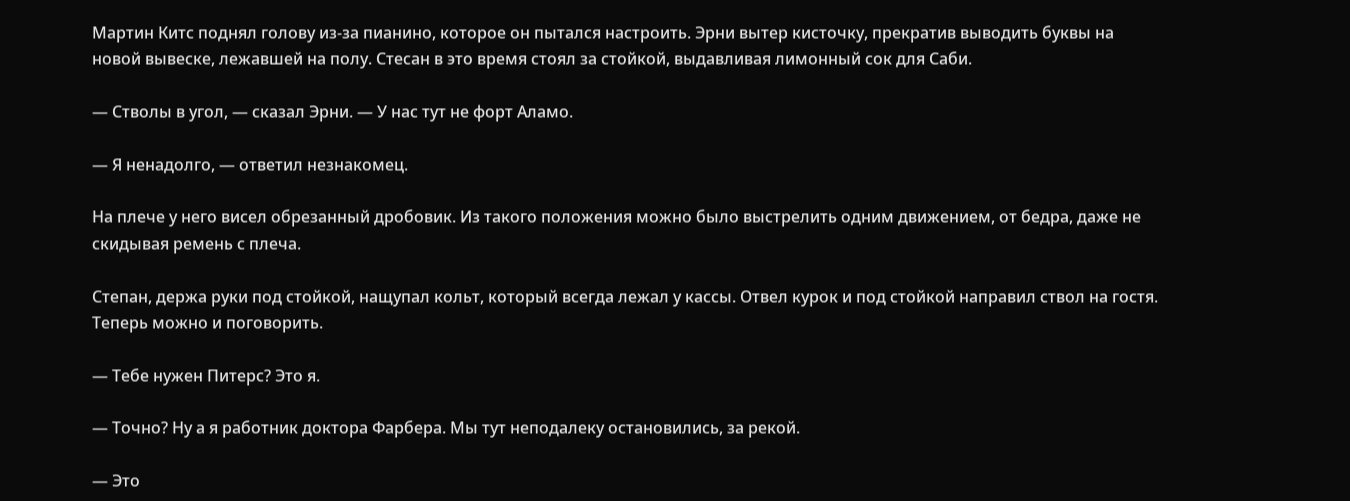Мартин Китс поднял голову из-за пианино, которое он пытался настроить. Эрни вытер кисточку, прекратив выводить буквы на новой вывеске, лежавшей на полу. Стесан в это время стоял за стойкой, выдавливая лимонный сок для Саби.

— Стволы в угол, — сказал Эрни. — У нас тут не форт Аламо.

— Я ненадолго, — ответил незнакомец.

На плече у него висел обрезанный дробовик. Из такого положения можно было выстрелить одним движением, от бедра, даже не скидывая ремень с плеча.

Степан, держа руки под стойкой, нащупал кольт, который всегда лежал у кассы. Отвел курок и под стойкой направил ствол на гостя. Теперь можно и поговорить.

— Тебе нужен Питерс? Это я.

— Точно? Ну а я работник доктора Фарбера. Мы тут неподалеку остановились, за рекой.

— Это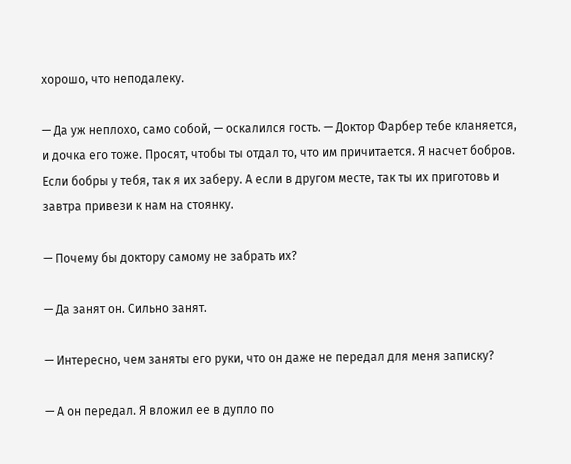хорошо, что неподалеку.

— Да уж неплохо, само собой, — оскалился гость. — Доктор Фарбер тебе кланяется, и дочка его тоже. Просят, чтобы ты отдал то, что им причитается. Я насчет бобров. Если бобры у тебя, так я их заберу. А если в другом месте, так ты их приготовь и завтра привези к нам на стоянку.

— Почему бы доктору самому не забрать их?

— Да занят он. Сильно занят.

— Интересно, чем заняты его руки, что он даже не передал для меня записку?

— А он передал. Я вложил ее в дупло по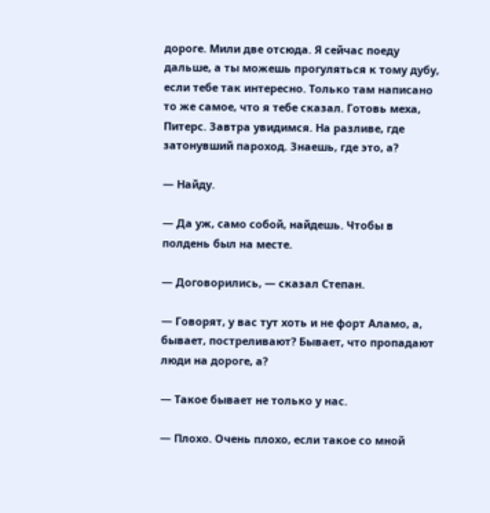дороге. Мили две отсюда. Я сейчас поеду дальше, а ты можешь прогуляться к тому дубу, если тебе так интересно. Только там написано то же самое, что я тебе сказал. Готовь меха, Питерс. Завтра увидимся. На разливе, где затонувший пароход. Знаешь, где это, а?

— Найду.

— Да уж, само собой, найдешь. Чтобы в полдень был на месте.

— Договорились, — сказал Степан.

— Говорят, у вас тут хоть и не форт Аламо, а, бывает, постреливают? Бывает, что пропадают люди на дороге, а?

— Такое бывает не только у нас.

— Плохо. Очень плохо, если такое со мной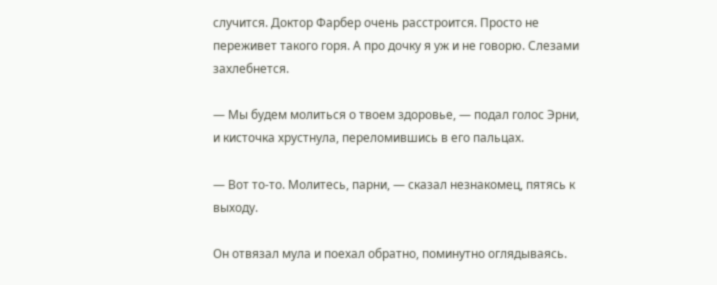случится. Доктор Фарбер очень расстроится. Просто не переживет такого горя. А про дочку я уж и не говорю. Слезами захлебнется.

— Мы будем молиться о твоем здоровье, — подал голос Эрни, и кисточка хрустнула, переломившись в его пальцах.

— Вот то-то. Молитесь, парни, — сказал незнакомец, пятясь к выходу.

Он отвязал мула и поехал обратно, поминутно оглядываясь.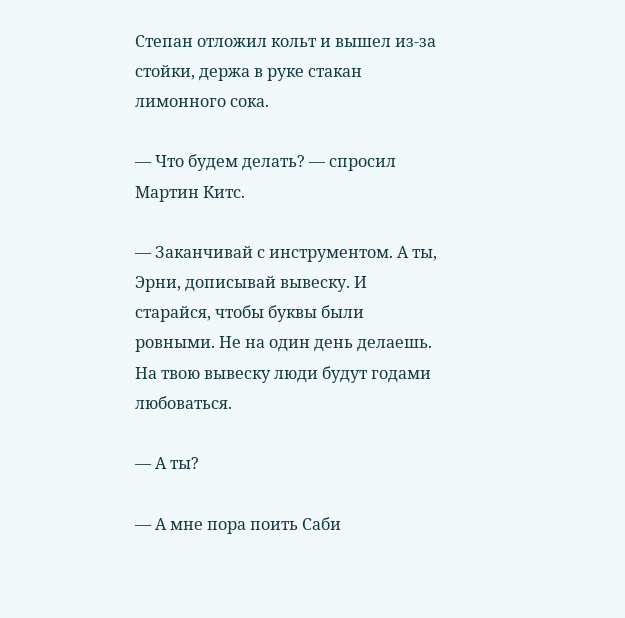Степан отложил кольт и вышел из-за стойки, держа в руке стакан лимонного сока.

— Что будем делать? — спросил Мартин Китс.

— Заканчивай с инструментом. А ты, Эрни, дописывай вывеску. И старайся, чтобы буквы были ровными. Не на один день делаешь. На твою вывеску люди будут годами любоваться.

— А ты?

— А мне пора поить Саби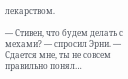лекарством.

— Стивен, что будем делать с мехами? — спросил Эрни. — Сдается мне, ты не совсем правильно понял…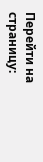Перейти на страницу: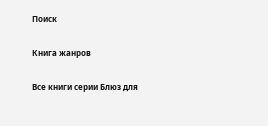Поиск

Книга жанров

Все книги серии Блюз для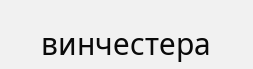винчестера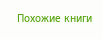Похожие книги